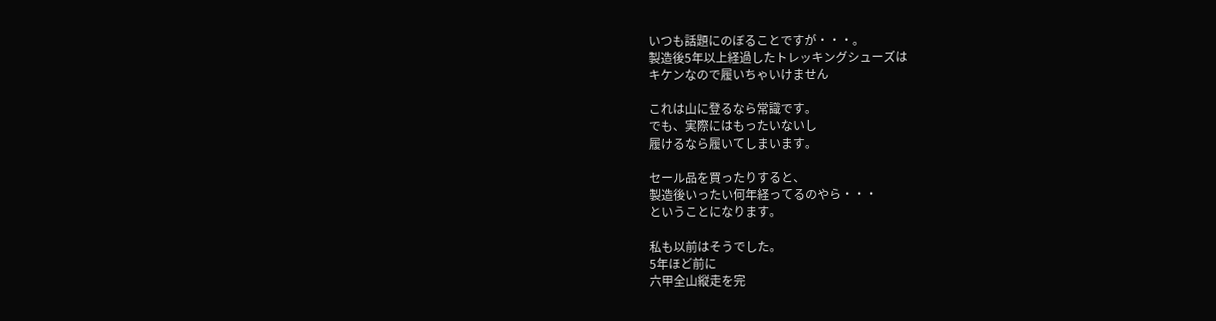いつも話題にのぼることですが・・・。
製造後5年以上経過したトレッキングシューズは
キケンなので履いちゃいけません

これは山に登るなら常識です。
でも、実際にはもったいないし
履けるなら履いてしまいます。

セール品を買ったりすると、
製造後いったい何年経ってるのやら・・・
ということになります。

私も以前はそうでした。
5年ほど前に
六甲全山縦走を完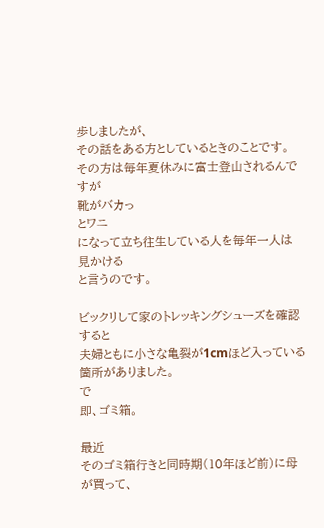歩しましたが、
その話をある方としているときのことです。
その方は毎年夏休みに富士登山されるんですが
靴がバカっ
とワニ
になって立ち往生している人を毎年一人は見かける
と言うのです。

ビックリして家のトレッキングシューズを確認すると
夫婦ともに小さな亀裂が1cmほど入っている箇所がありました。
で
即、ゴミ箱。

最近
そのゴミ箱行きと同時期(10年ほど前)に母が買って、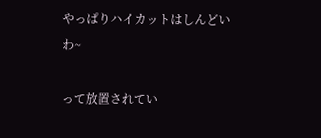やっぱりハイカットはしんどいわ~

って放置されてい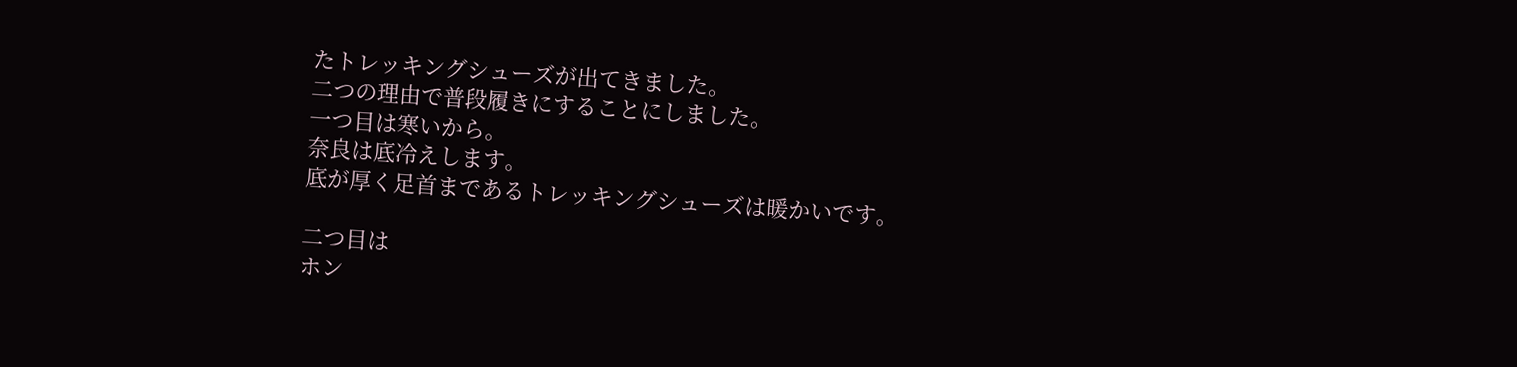たトレッキングシューズが出てきました。
二つの理由で普段履きにすることにしました。
一つ目は寒いから。
奈良は底冷えします。
底が厚く足首まであるトレッキングシューズは暖かいです。

二つ目は
ホン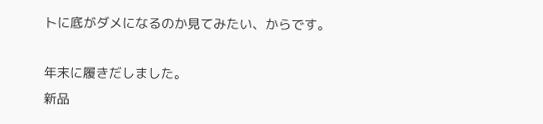トに底がダメになるのか見てみたい、からです。

年末に履きだしました。
新品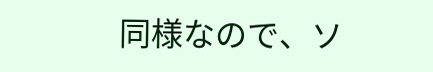同様なので、ソ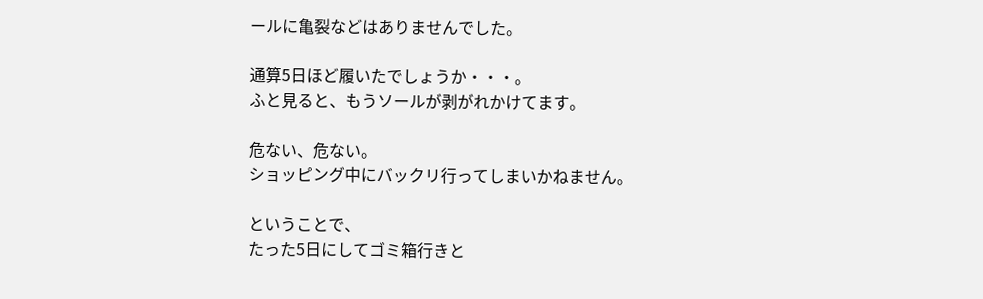ールに亀裂などはありませんでした。

通算5日ほど履いたでしょうか・・・。
ふと見ると、もうソールが剥がれかけてます。

危ない、危ない。
ショッピング中にバックリ行ってしまいかねません。

ということで、
たった5日にしてゴミ箱行きと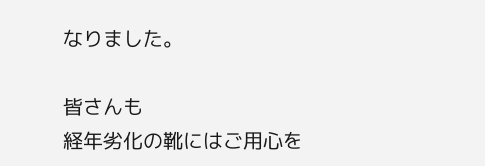なりました。

皆さんも
経年劣化の靴にはご用心を